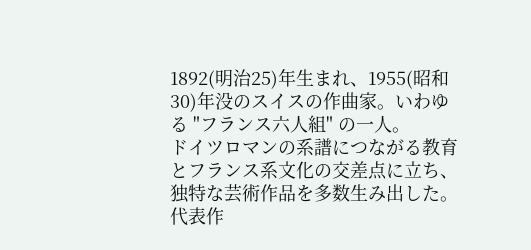1892(明治25)年生まれ、1955(昭和30)年没のスイスの作曲家。いわゆる "フランス六人組" の一人。
ドイツロマンの系譜につながる教育とフランス系文化の交差点に立ち、独特な芸術作品を多数生み出した。
代表作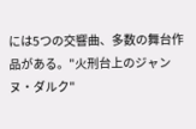には5つの交響曲、多数の舞台作品がある。"火刑台上のジャンヌ・ダルク"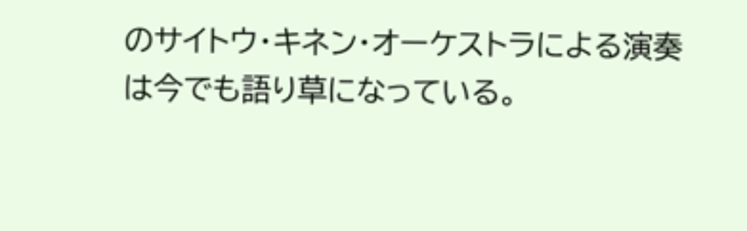のサイトウ・キネン・オーケストラによる演奏は今でも語り草になっている。